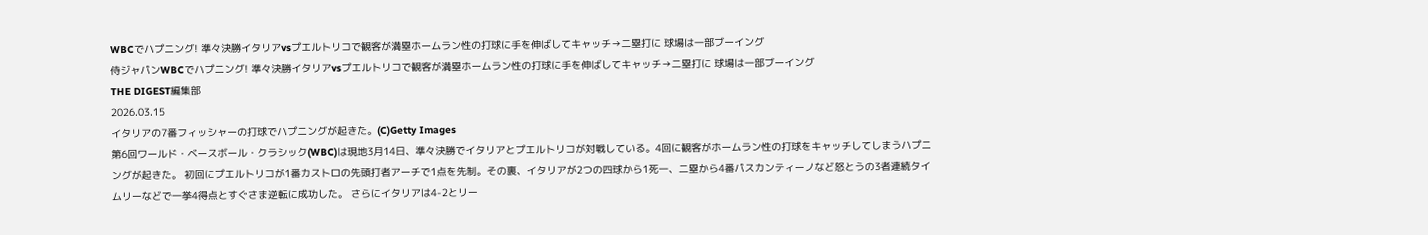WBCでハプニング! 準々決勝イタリアvsプエルトリコで観客が満塁ホームラン性の打球に手を伸ばしてキャッチ→二塁打に 球場は一部ブーイング
侍ジャパンWBCでハプニング! 準々決勝イタリアvsプエルトリコで観客が満塁ホームラン性の打球に手を伸ばしてキャッチ→二塁打に 球場は一部ブーイング
THE DIGEST編集部
2026.03.15
イタリアの7番フィッシャーの打球でハプニングが起きた。(C)Getty Images
第6回ワールド・ベースボール・クラシック(WBC)は現地3月14日、準々決勝でイタリアとプエルトリコが対戦している。4回に観客がホームラン性の打球をキャッチしてしまうハプニングが起きた。 初回にプエルトリコが1番カストロの先頭打者アーチで1点を先制。その裏、イタリアが2つの四球から1死一、二塁から4番パスカンティーノなど怒とうの3者連続タイムリーなどで一挙4得点とすぐさま逆転に成功した。 さらにイタリアは4-2とリー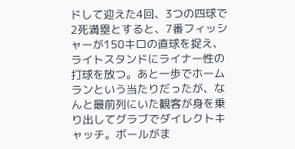ドして迎えた4回、3つの四球で2死満塁とすると、7番フィッシャーが150キロの直球を捉え、ライトスタンドにライナー性の打球を放つ。あと一歩でホームランという当たりだったが、なんと最前列にいた観客が身を乗り出してグラブでダイレクトキャッチ。ボールがま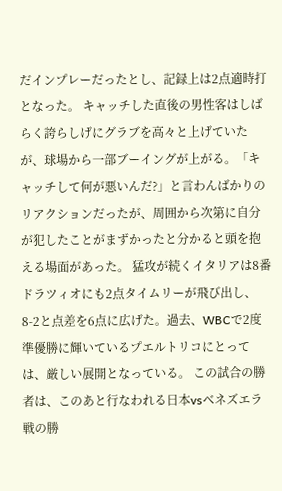だインプレーだったとし、記録上は2点適時打となった。 キャッチした直後の男性客はしばらく誇らしげにグラブを高々と上げていたが、球場から一部ブーイングが上がる。「キャッチして何が悪いんだ?」と言わんばかりのリアクションだったが、周囲から次第に自分が犯したことがまずかったと分かると頭を抱える場面があった。 猛攻が続くイタリアは8番ドラツィオにも2点タイムリーが飛び出し、8-2と点差を6点に広げた。過去、WBCで2度準優勝に輝いているプエルトリコにとっては、厳しい展開となっている。 この試合の勝者は、このあと行なわれる日本vsベネズエラ戦の勝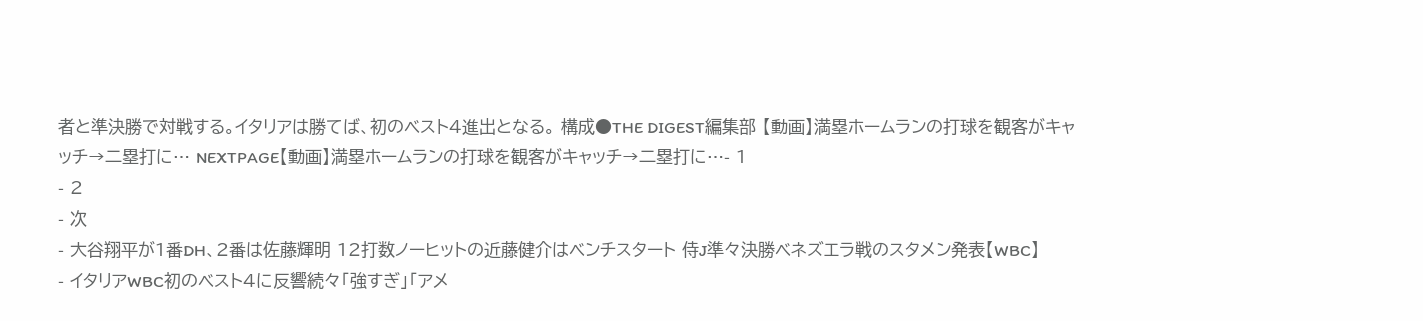者と準決勝で対戦する。イタリアは勝てば、初のベスト4進出となる。 構成●THE DIGEST編集部 【動画】満塁ホームランの打球を観客がキャッチ→二塁打に… NEXTPAGE【動画】満塁ホームランの打球を観客がキャッチ→二塁打に…- 1
- 2
- 次
- 大谷翔平が1番DH、2番は佐藤輝明 12打数ノーヒットの近藤健介はベンチスタート 侍J準々決勝ベネズエラ戦のスタメン発表【WBC】
- イタリアWBC初のベスト4に反響続々「強すぎ」「アメ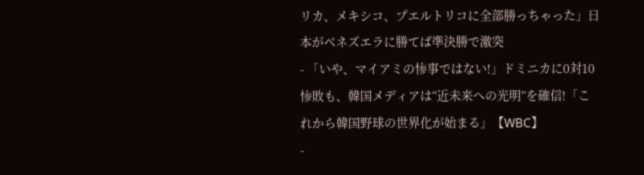リカ、メキシコ、プエルトリコに全部勝っちゃった」日本がベネズエラに勝てば準決勝で激突
- 「いや、マイアミの惨事ではない!」ドミニカに0対10惨敗も、韓国メディアは“近未来への光明”を確信!「これから韓国野球の世界化が始まる」【WBC】
-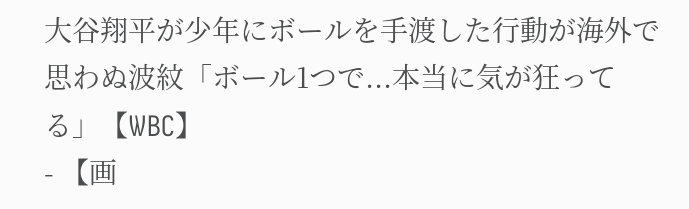大谷翔平が少年にボールを手渡した行動が海外で思わぬ波紋「ボール1つで...本当に気が狂ってる」【WBC】
- 【画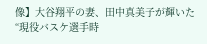像】大谷翔平の妻、田中真美子が輝いた“現役バスケ選手時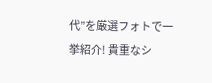代”を厳選フォトで一挙紹介! 貴重なシ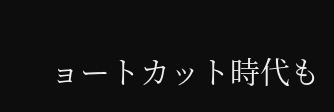ョートカット時代も